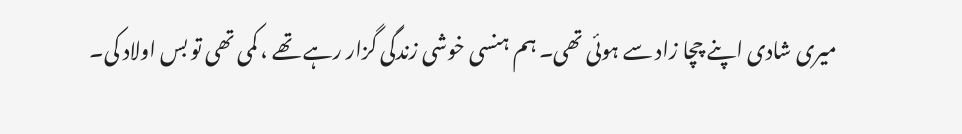میری شادی اپنے چچا زاد سے ہوئی تھی۔ ہم ہنسی خوشی زندگی گزار رہے تھے ، کمی تھی تو بس اولاد کی۔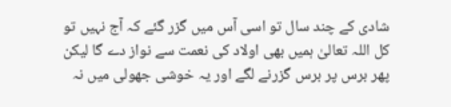شادی کے چند سال تو اسی آس میں گزر گئے کہ آج نہیں تو کل اللہ تعالیٰ ہمیں بھی اولاد کی نعمت سے نواز دے گا لیکن پھر برس پر برس گزرنے لگے اور یہ خوشی جھولی میں نہ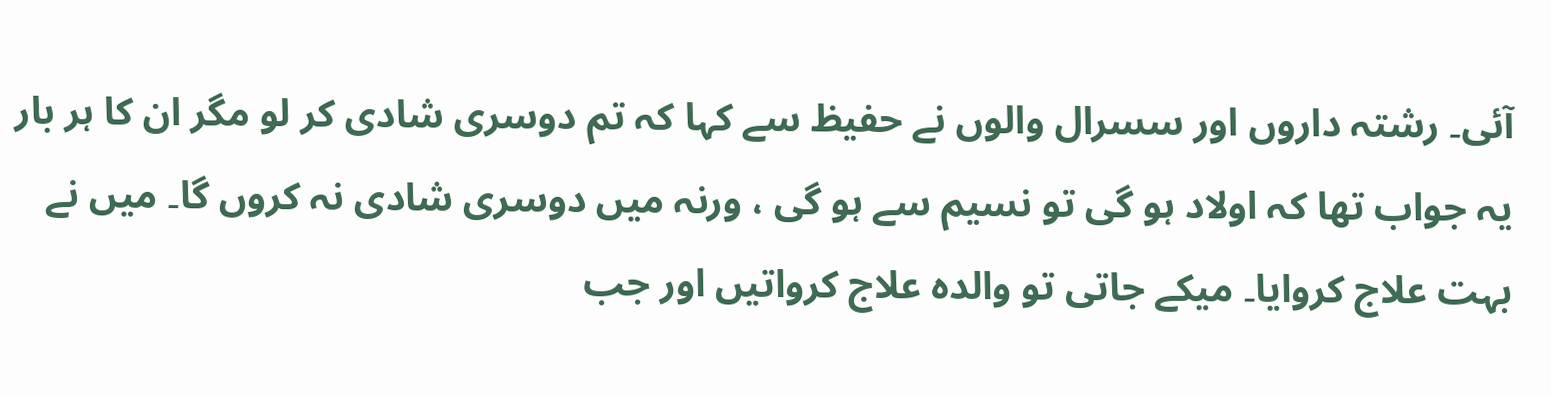آئی۔ رشتہ داروں اور سسرال والوں نے حفیظ سے کہا کہ تم دوسری شادی کر لو مگر ان کا ہر بار یہ جواب تھا کہ اولاد ہو گی تو نسیم سے ہو گی ، ورنہ میں دوسری شادی نہ کروں گا۔ میں نے بہت علاج کروایا۔ میکے جاتی تو والدہ علاج کرواتیں اور جب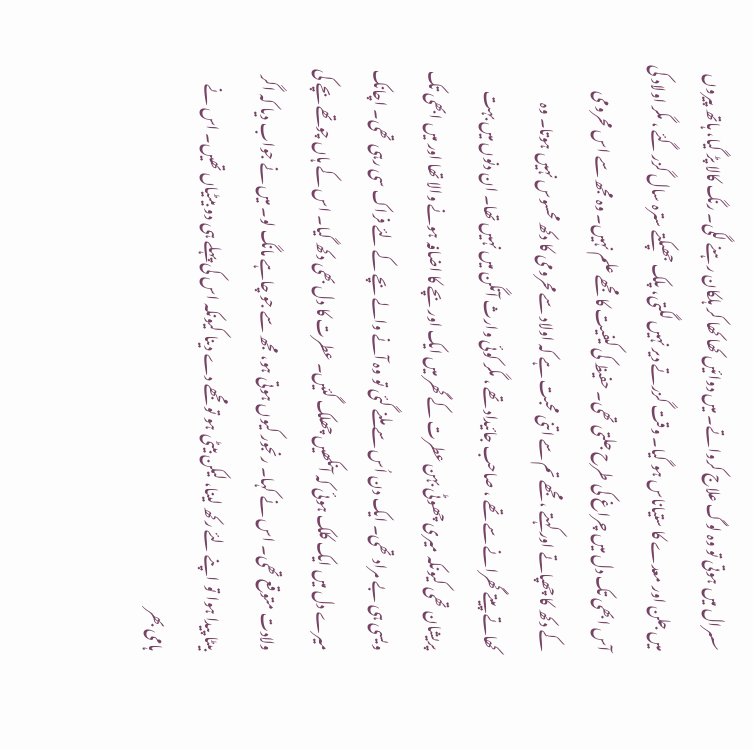سسرال میں ہوتی تو وہ لوگ علاج کرواتے۔ میں دوائیں کھا کھا کر ہلکان رہنے لگی۔ رنگ کالا پڑ گیا، ہاتھ پیروں میں جلن اور معدے کا ستیاناس ہو گیا۔ وقت گزرتے دیر نہیں لگتی، پلک جھپکتے سترہ سال گزر گئے ، مگر اولاد کی آس ابھی تک دل میں چراغ کی طرح جلتی تھی۔ حفیظ کی کیفیت کا مجھے علم نہیں۔ وہ مجھ سے اس محرومی کے دکھ کا چھپاتے اور کہتے ، مجھے تم سے اتنی محبت ہے کہ اولاد سے محرومی کا دکھ محسوس نہیں ہوتا۔ وہ کھاتے پیتے گھرانے سے تھے ، صاحب جائیداد تھے ، مگر کوئی وارث آنگن میں نہیں تھا۔ ان دنوں میں بہت پریشان تھی کیونکہ میری چھوٹی بہن عطرت کے گھر میں ایک اور بچے کا اضافہ ہونے والا تھا اور میں ابھی تک ویسی ہی بے مراد تھی۔ ایک دن اُس سے ملنے گئی تو وہ آنے والے بچے کے لئے فراک سی رہی تھی۔ اچانک میرے دل میں ایک کلک ہوئی کہ آنکھیں چھلک گئیں۔ عطرت کا دل بھی دکھ گیا۔ اس کے ہاں چوتھے بچے کی ولادت متوقع تھی۔ اس نے کہا۔ رنجور کیوں ہوتی ہو، مجھ سے جو چاہے مانگ لو۔ میں نے جواب دیا کہ اگر بیٹا پیدا ہوا تو اپنے لئے رکھ لینا، لیکن بیٹی ہو تو مجھے دے دینا کیونکہ اس کی پہلے ہی دو بیٹیاں تھیں۔ اس نے ہامی بھر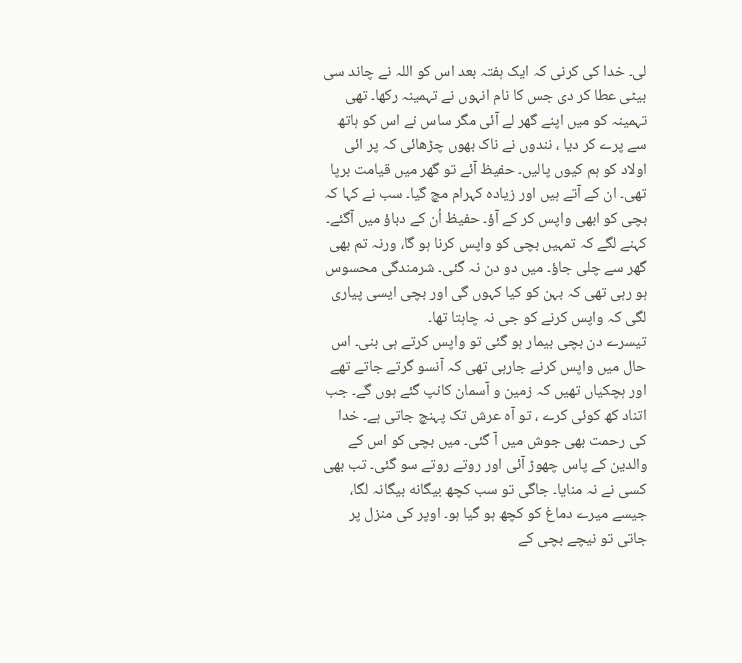لی۔ خدا کی کرنی کہ ایک ہفتہ بعد اس کو اللہ نے چاند سی بیٹی عطا کر دی جس کا نام انہوں نے تہمینہ رکھا۔ تھی تہمینہ کو میں اپنے گھر لے آئی مگر ساس نے اس کو ہاتھ سے پرے کر دیا ، نندوں نے ناک بھوں چڑھائی کہ پر ائی اولاد کو ہم کیوں پالیں۔ حفیظ آئے تو گھر میں قیامت برپا تھی۔ ان کے آتے ہیں اور زیادہ کہرام مچ گیا۔ سب نے کہا کہ بچی کو ابھی واپس کر کے آؤ۔ حفیظ اُن کے دباؤ میں آگئے۔ کہنے لگے کہ تمہیں بچی کو واپس کرنا ہو گا، ورنہ تم بھی گھر سے چلی جاؤ۔ میں دو دن نہ گئی۔ شرمندگی محسوس ہو رہی تھی کہ بہن کو کیا کہوں گی اور بچی ایسی پیاری لگی کہ واپس کرنے کو جی نہ چاہتا تھا۔
تیسرے دن بچی بیمار ہو گئی تو واپس کرتے ہی بنی۔ اس حال میں واپس کرنے جارہی تھی کہ آنسو گرتے جاتے تھے اور ہچکیاں تھیں کہ زمین و آسمان کانپ گئے ہوں گے۔ جب اتناد کھ کوئی کرے ، تو آہ عرش تک پہنچ جاتی ہے۔ خدا کی رحمت بھی جوش میں آ گئی۔ میں بچی کو اس کے والدین کے پاس چھوڑ آئی اور روتے روتے سو گئی۔ تب بھی کسی نے نہ منایا۔ جاگی تو سب کچھ بیگانه بیگانہ لگا، جیسے میرے دماغ کو کچھ ہو گیا ہو۔ اوپر کی منزل پر جاتی تو نیچے بچی کے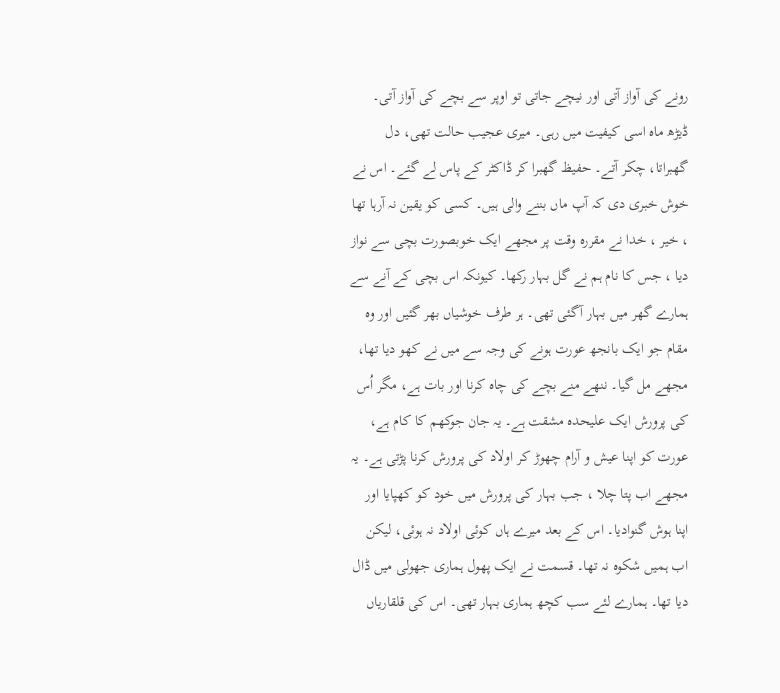رونے کی آواز آتی اور نیچے جاتی تو اوپر سے بچے کی آواز آتی۔ ڈیڑھ ماہ اسی کیفیت میں رہی۔ میری عجیب حالت تھی، دل گھبراتا، چکر آتے۔ حفیظ گھبرا کر ڈاکٹر کے پاس لے گئے۔ اس نے خوش خبری دی کہ آپ ماں بننے والی ہیں۔ کسی کو یقین نہ آرہا تھا ، خیر ، خدا نے مقررہ وقت پر مجھے ایک خوبصورت بچی سے نواز دیا ، جس کا نام ہم نے گل بہار رکھا۔ کیونکہ اس بچی کے آنے سے ہمارے گھر میں بہار آگئی تھی۔ ہر طرف خوشیاں بھر گئیں اور وہ مقام جو ایک بانجھ عورت ہونے کی وجہ سے میں نے کھو دیا تھا، مجھے مل گیا۔ ننھے منے بچے کی چاہ کرنا اور بات ہے، مگر اُس کی پرورش ایک علیحدہ مشقت ہے۔ یہ جان جوکھم کا کام ہے، عورت کو اپنا عیش و آرام چھوڑ کر اولاد کی پرورش کرنا پڑتی ہے۔ یہ مجھے اب پتا چلا ، جب بہار کی پرورش میں خود کو کھپایا اور اپنا ہوش گنوادیا۔ اس کے بعد میرے ہاں کوئی اولاد نہ ہوئی، لیکن اب ہمیں شکوہ نہ تھا۔ قسمت نے ایک پھول ہماری جھولی میں ڈال دیا تھا۔ ہمارے لئے سب کچھ ہماری بہار تھی۔ اس کی قلقاریاں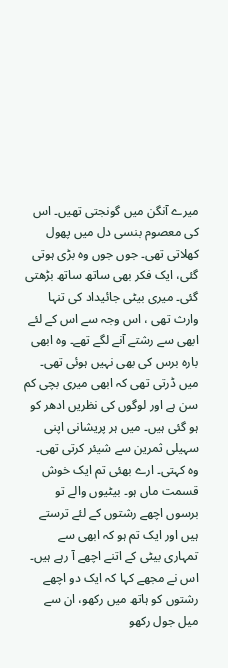میرے آنگن میں گونجتی تھیں۔ اس کی معصوم بنسی دل میں پھول کھلاتی تھی۔ جوں جوں وہ بڑی ہوتی گئی، ایک فکر بھی ساتھ ساتھ بڑھتی گئی۔ میری بیٹی جائیداد کی تنہا وارث تھی ، اس وجہ سے اس کے لئے ابھی سے رشتے آنے لگے تھے۔ وہ ابھی بارہ برس کی بھی نہیں ہوئی تھی۔ میں ڈرتی تھی کہ ابھی میری بچی کم سن ہے اور لوگوں کی نظریں ادھر کو ہو گئی ہیں۔ میں ہر پریشانی اپنی سہیلی ثمرین سے شیئر کرتی تھی۔ وہ کہتی۔ ارے بھئی تم ایک خوش قسمت ماں ہو۔ بیٹیوں والے تو برسوں اچھے رشتوں کے لئے ترستے ہیں اور ایک تم ہو کہ ابھی سے تمہاری بیٹی کے اتنے اچھے آ رہے ہیں۔ اس نے مجھے کہا کہ ایک دو اچھے رشتوں کو ہاتھ میں رکھو، ان سے میل جول رکھو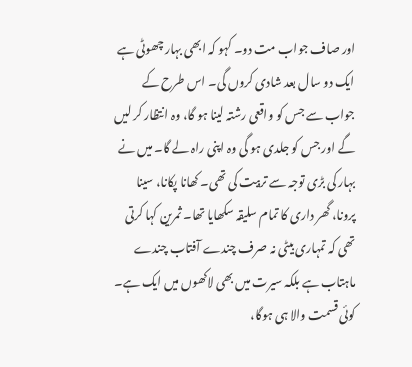اور صاف جواب مت دو۔ کہو کہ ابھی بہار چھوٹی ہے ایک دو سال بعد شادی کروں گی۔ اس طرح کے جواب سے جس کو واقعی رشتہ لینا ہو گا، وہ انتظار کر لیں گے اور جس کو جلدی ہو گی وہ اپنی راہ لے گا۔ میں نے بہار کی بڑی توجہ سے تربیت کی تھی۔ کھانا پکانا، سینا پرونا، گھر داری کا تمام سلیقہ سکھایا تھا۔ ثمرین کہا کرتی تھی کہ تمہاری بیٹی نہ صرف چندے آفتاب چندے ماہتاب ہے بلکہ سیرت میں بھی لاکھوں میں ایک ہے۔ کوئی قسمت والا ہی ہوگا،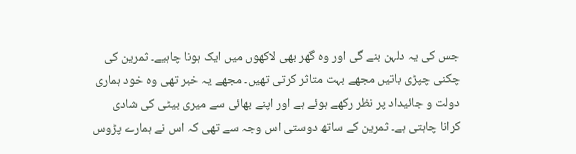جس کی یہ دلہن بنے گی اور وہ گھر بھی لاکھوں میں ایک ہونا چاہیے۔ ثمرین کی چکنی چپڑی باتیں مجھے بہت متاثر کرتی تھیں۔ مجھے یہ خبر تھی وہ خود ہماری دولت و جائیداد پر نظر رکھے ہوئے ہے اور اپنے بھائی سے میری بیٹی کی شادی کرانا چاہتی ہے۔ ثمرین کے ساتھ دوستی اس وجہ سے تھی کہ اس نے ہمارے پڑوس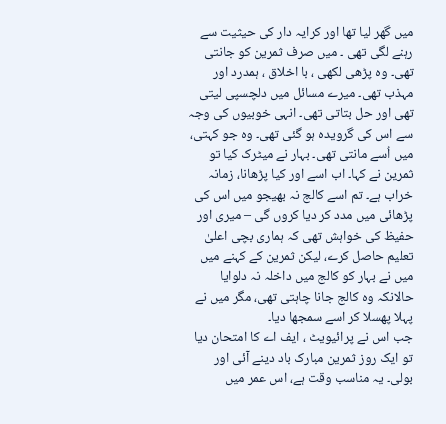میں گھر لیا تھا اور کرایہ دار کی حیثیت سے رہنے لگی تھی ۔ میں صرف ثمرین کو جانتی تھی۔ وہ پڑھی لکھی ، با اخلاق ، ہمدرد اور مہذب تھی۔ میرے مسائل میں دلچسپی لیتی تھی اور حل بتاتی تھی۔ انہی خوبیوں کی وجہ سے اس کی گرویدہ ہو گئی تھی۔ وہ جو کہتی، میں اُسے مانتی تھی۔ بہار نے میٹرک کیا تو ثمرین نے کہا۔ اب اسے اور کیا پڑھانا، زمانہ خراب ہے۔ تم اسے کالج نہ بھیجو میں اس کی پڑھائی میں مدد کر دیا کروں گی – میری اور حفیظ کی خواہش تھی کہ ہماری بچی اعلیٰ تعلیم حاصل کرے، لیکن ثمرین کے کہنے میں میں نے بہار کو کالج میں داخلہ نہ دلوایا حالانکہ وہ کالج جانا چاہتی تھی، مگر میں نے پہلا پھسلا کر اسے سمجھا دیا۔
جب اس نے پرائیویٹ ، ایف اے کا امتحان دیا تو ایک روز ثمرین مبارک باد دینے آئی اور بولی۔ یہ مناسب وقت ہے، اس عمر میں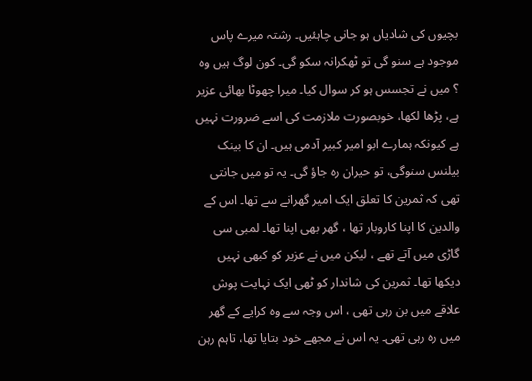بچیوں کی شادیاں ہو جانی چاہئیں۔ رشتہ میرے پاس موجود ہے سنو گی تو ٹھکرانہ سکو گی۔ کون لوگ ہیں وہ ؟ میں نے تجسس ہو کر سوال کیا۔ میرا چھوٹا بھائی عزیر ہے، پڑھا لکھا، خوبصورت ملازمت کی اسے ضرورت نہیں ہے کیونکہ ہمارے ابو امیر کبیر آدمی ہیں۔ ان کا بینک بیلنس سنوگی، تو حیران رہ جاؤ گی۔ یہ تو میں جانتی تھی کہ ثمرین کا تعلق ایک امیر گھرانے سے تھا۔ اس کے والدین کا اپنا کاروبار تھا ، گھر بھی اپنا تھا۔ لمبی سی گاڑی میں آتے تھے ، لیکن میں نے عزیر کو کبھی نہیں دیکھا تھا۔ ثمرین کی شاندار کو ٹھی ایک نہایت پوش علاقے میں بن رہی تھی ، اس وجہ سے وہ کرایے کے گھر میں رہ رہی تھی۔ یہ اس نے مجھے خود بتایا تھا، تاہم رہن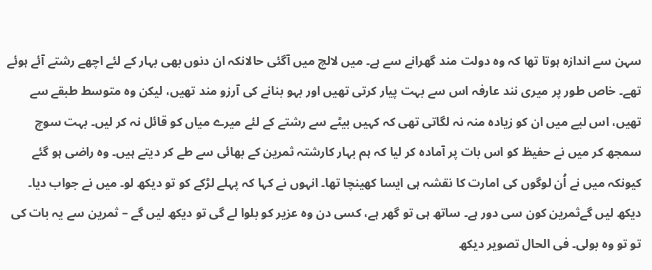سہن سے اندازہ ہوتا تھا کہ وہ دولت مند گھرانے سے ہے۔ میں لالچ میں آگئی حالانکہ ان دنوں بھی بہار کے لئے اچھے رشتے آئے ہوئے تھے۔ خاص طور پر میری نند عارفہ اس سے بہت پیار کرتی تھیں اور بہو بنانے کی آرزو مند تھیں، لیکن وہ متوسط طبقے سے تھیں، اس لیے میں ان کو زیادہ منہ نہ لگاتی تھی کہ کہیں بیٹے سے رشتے کے لئے میرے میاں کو قائل نہ کر لیں۔ بہت سوچ سمجھ کر میں نے حفیظ کو اس بات پر آمادہ کر لیا کہ ہم بہار کارشتہ ثمرین کے بھائی سے طے کر دیتے ہیں۔ وہ راضی ہو گئے کیونکہ میں نے اُن لوگوں کی امارت کا نقشہ ہی ایسا کھینچا تھا۔ انہوں نے کہا کہ پہلے لڑکے کو تو دیکھ لو۔ میں نے جواب دیا۔ دیکھ لیں گےثمرین کون سی دور ہے۔ ساتھ ہی تو گھر ہے، کسی دن وہ عزیر کو بلوا لے گی تو دیکھ لیں گے – ثمرین سے یہ بات کی تو تو وہ بولی۔ فی الحال تصویر دیکھ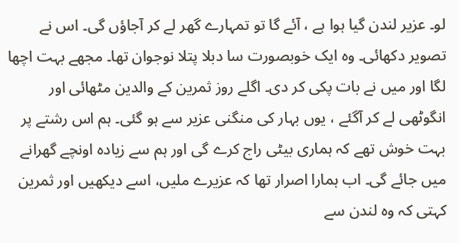لو۔ عزیر لندن گیا ہوا ہے ، آئے گا تو تمہارے گھر لے کر آجاؤں گی۔ اس نے تصویر دکھائی۔ وہ ایک خوبصورت سا دبلا پتلا نوجوان تھا۔ مجھے بہت اچھا لگا اور میں نے بات پکی کر دی۔ اگلے روز ثمرین کے والدین مٹھائی اور انگوٹھی لے کر آگئے ، یوں بہار کی منگنی عزیر سے ہو گئی۔ ہم اس رشتے پر بہت خوش تھے کہ ہماری بیٹی راج کرے گی اور ہم سے زیادہ اونچے گھرانے میں جائے گی۔ اب ہمارا اصرار تھا کہ عزیرے ملیں، اسے دیکھیں اور ثمرین کہتی کہ وہ لندن سے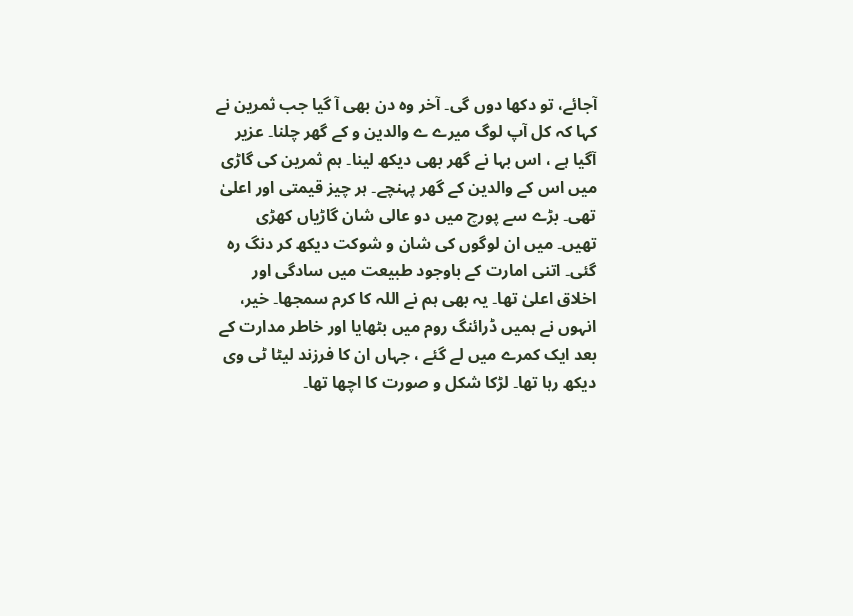آجائے، تو دکھا دوں گی۔ آخر وہ دن بھی آ گیا جب ثمرین نے کہا کہ کل آپ لوگ میرے ے والدین و کے گھر چلنا۔ عزیر آگیا ہے ، اس بہا نے گھر بھی دیکھ لینا۔ ہم ثمرین کی گاڑی میں اس کے والدین کے گھر پہنچے۔ ہر چیز قیمتی اور اعلیٰ تھی۔ بڑے سے پورچ میں دو عالی شان گاڑیاں کھڑی تھیں۔ میں ان لوگوں کی شان و شوکت دیکھ کر دنگ رہ گئی۔ اتنی امارت کے باوجود طبیعت میں سادگی اور اخلاق اعلیٰ تھا۔ یہ بھی ہم نے اللہ کا کرم سمجھا۔ خیر، انہوں نے ہمیں ڈرائنگ روم میں بٹھایا اور خاطر مدارت کے بعد ایک کمرے میں لے گئے ، جہاں ان کا فرزند لیٹا ٹی وی دیکھ رہا تھا۔ لڑکا شکل و صورت کا اچھا تھا۔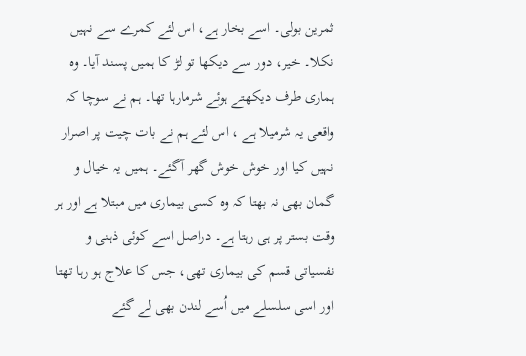ثمرین بولی۔ اسے بخار ہے، اس لئے کمرے سے نہیں نکلا۔ خیر، دور سے دیکھا تو لڑ کا ہمیں پسند آیا۔ وہ ہماری طرف دیکھتے ہوئے شرمارہا تھا۔ ہم نے سوچا کہ واقعی یہ شرمیلا ہے ، اس لئے ہم نے بات چیت پر اصرار نہیں کیا اور خوش خوش گھر آگئے۔ ہمیں یہ خیال و گمان بھی نہ بھتا کہ وہ کسی بیماری میں مبتلا ہے اور ہر وقت بستر پر ہی رہتا ہے۔ دراصل اسے کوئی ذہنی و نفسیاتی قسم کی بیماری تھی، جس کا علاج ہو رہا تھتا اور اسی سلسلے میں اُسے لندن بھی لے گئے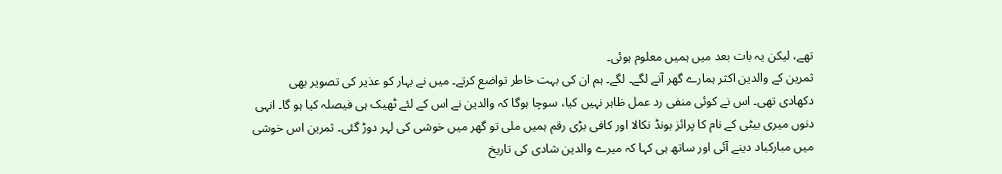تھے، لیکن یہ بات بعد میں ہمیں معلوم ہوئی۔
ثمرین کے والدین اکثر ہمارے گھر آنے لگے۔ لگے۔ ہم ان کی بہت خاطر تواضع کرتے۔ میں نے بہار کو عذیر کی تصویر بھی دکھادی تھی۔ اس نے کوئی منفی رد عمل ظاہر نہیں کیا، سوچا ہوگا کہ والدین نے اس کے لئے ٹھیک ہی فیصلہ کیا ہو گا۔ انہی دنوں میری بیٹی کے نام کا پرائز بونڈ نکالا اور کافی بڑی رقم ہمیں ملی تو گھر میں خوشی کی لہر دوڑ گئی۔ ثمرین اس خوشی میں مبارکباد دینے آئی اور ساتھ ہی کہا کہ میرے والدین شادی کی تاریخ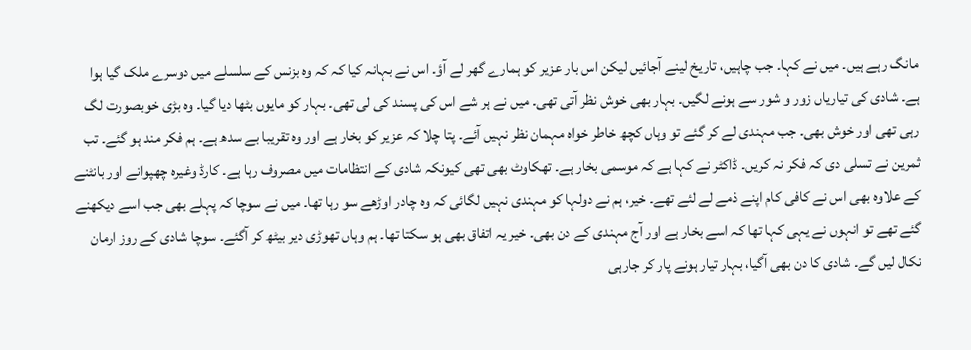مانگ رہے ہیں۔ میں نے کہا۔ جب چاہیں، تاریخ لینے آجائیں لیکن اس بار عزیر کو ہمارے گھر لے آؤ۔ اس نے بہانہ کیا کہ کہ وہ بزنس کے سلسلے میں دوسرے ملک گیا ہوا ہے۔ شادی کی تیاریاں زور و شور سے ہونے لگیں۔ بہار بھی خوش نظر آتی تھی۔ میں نے ہر شے اس کی پسند کی لی تھی۔ بہار کو مایوں بٹھا دیا گیا۔ وہ بڑی خوبصورت لگ رہی تھی اور خوش بھی۔ جب مہندی لے کر گئے تو وہاں کچھ خاطر خواہ مہمان نظر نہیں آئے۔ پتا چلا کہ عزیر کو بخار ہے اور وہ تقریبا بے سدھ ہے۔ ہم فکر مند ہو گئے۔ تب ثمرین نے تسلی دی کہ فکر نہ کریں۔ ڈاکٹر نے کہا ہے کہ موسمی بخار ہے۔ تھکاوٹ بھی تھی کیونکہ شادی کے انتظامات میں مصروف رہا ہے۔ کارڈ وغیرہ چھپوانے اور بانٹنے کے علاوہ بھی اس نے کافی کام اپنے ذمے لے لئے تھے۔ خیر، ہم نے دولہا کو مہندی نہیں لگائی کہ وہ چادر اوڑھے سو رہا تھا۔ میں نے سوچا کہ پہلے بھی جب اسے دیکھنے گئے تھے تو انہوں نے یہی کہا تھا کہ اسے بخار ہے اور آج مہندی کے دن بھی۔ خیر یہ اتفاق بھی ہو سکتا تھا۔ ہم وہاں تھوڑی دیر بیٹھ کر آگئے۔ سوچا شادی کے روز ارمان نکال لیں گے۔ شادی کا دن بھی آگیا، بہار تیار ہونے پار کر جارہی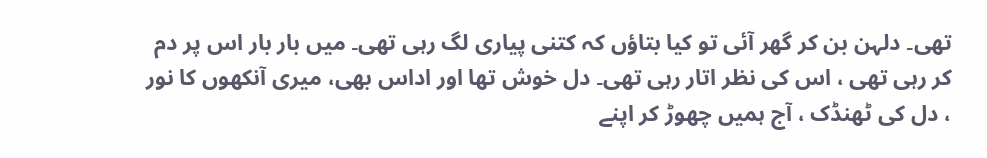تھی۔ دلہن بن کر گھر آئی تو کیا بتاؤں کہ کتنی پیاری لگ رہی تھی۔ میں بار بار اس پر دم کر رہی تھی ، اس کی نظر اتار رہی تھی۔ دل خوش تھا اور اداس بھی، میری آنکھوں کا نور ، دل کی ٹھنڈک ، آج ہمیں چھوڑ کر اپنے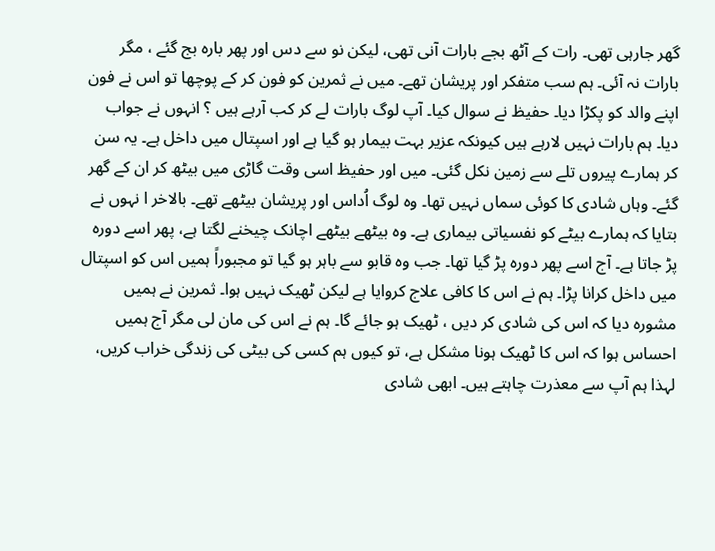گھر جارہی تھی۔ رات کے آٹھ بجے بارات آنی تھی، لیکن نو سے دس اور پھر بارہ بج گئے ، مگر بارات نہ آئی۔ ہم سب متفکر اور پریشان تھے۔ میں نے ثمرین کو فون کر کے پوچھا تو اس نے فون اپنے والد کو پکڑا دیا۔ حفیظ نے سوال کیا۔ آپ لوگ بارات لے کر کب آرہے ہیں ؟ انہوں نے جواب دیا۔ ہم بارات نہیں لارہے ہیں کیونکہ عزیر بہت بیمار ہو گیا ہے اور اسپتال میں داخل ہے۔ یہ سن کر ہمارے پیروں تلے سے زمین نکل گئی۔ میں اور حفیظ اسی وقت گاڑی میں بیٹھ کر ان کے گھر گئے۔ وہاں شادی کا کوئی سماں نہیں تھا۔ وہ لوگ اُداس اور پریشان بیٹھے تھے۔ بالاخر ا نہوں نے بتایا کہ ہمارے بیٹے کو نفسیاتی بیماری ہے۔ وہ بیٹھے بیٹھے اچانک چیخنے لگتا ہے، پھر اسے دورہ پڑ جاتا ہے۔ آج اسے پھر دورہ پڑ گیا تھا۔ جب وہ قابو سے باہر ہو گیا تو مجبوراً ہمیں اس کو اسپتال میں داخل کرانا پڑا۔ ہم نے اس کا کافی علاج کروایا ہے لیکن ٹھیک نہیں ہوا۔ ثمرین نے ہمیں مشورہ دیا کہ اس کی شادی کر دیں ، ٹھیک ہو جائے گا۔ ہم نے اس کی مان لی مگر آج ہمیں احساس ہوا کہ اس کا ٹھیک ہونا مشکل ہے، تو کیوں ہم کسی کی بیٹی کی زندگی خراب کریں، لہذا ہم آپ سے معذرت چاہتے ہیں۔ ابھی شادی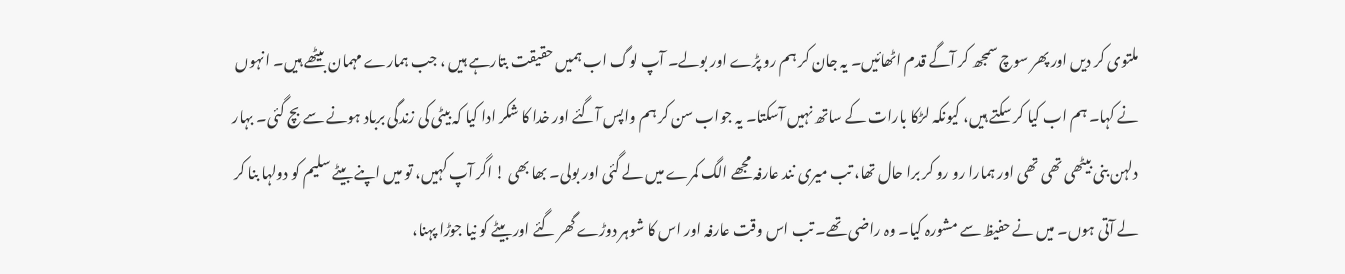ملتوی کر دیں اور پھر سوچ سمجھ کر آگے قدم اٹھائیں۔ یہ جان کر ہم رو پڑے اور بولے۔ آپ لوگ اب ہمیں حقیقت بتارہے ہیں ، جب ہمارے مہمان بیٹھے ہیں۔ انہوں نے کہا۔ ہم اب کیا کر سکتے ہیں، کیونکہ لڑکا بارات کے ساتھ نہیں آسکتا۔ یہ جواب سن کر ہم واپس آگئے اور خدا کا شکر ادا کیا کہ بیٹی کی زندگی برباد ہونے سے بچ گئی۔ بہار دلہن بنی بیٹھی تھی تھی اور ہمارا رو رو کر برا حال تھا، تب میری نند عارفہ مجھے الگ کمرے میں لے گئی اور بولی۔ بھا بھی ! اگر آپ کہیں، تو میں اپنے بیٹے سلیم کو دولہا بنا کر لے آتی ہوں۔ میں نے حفیظ سے مشورہ کیا۔ وہ راضی تھے۔ تب اس وقت عارفہ اور اس کا شوہر دوڑے گھر گئے اور بیٹے کو نیا جوڑا پہنا،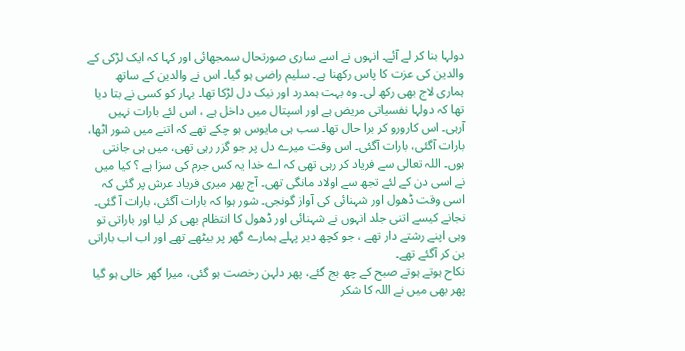دولہا بنا کر لے آئے۔ انہوں نے اسے ساری صورتحال سمجھائی اور کہا کہ ایک لڑکی کے والدین کی عزت کا پاس رکھنا ہے۔ سلیم راضی ہو گیا۔ اس نے والدین کے ساتھ ہماری لاج بھی رکھ لی۔ وہ بہت ہمدرد اور نیک دل لڑکا تھا۔ بہار کو کسی نے بتا دیا تھا کہ دولہا نفسیاتی مریض ہے اور اسپتال میں داخل ہے ، اس لئے بارات نہیں آرہی۔ اس کارورو کر برا حال تھا۔ سب ہی مایوس ہو چکے تھے کہ اتنے میں شور اٹھا، بارات آگئی، بارات آگئی۔ اس وقت میرے دل پر جو گزر رہی تھی، میں ہی جانتی ہوں۔ اللہ تعالی سے فریاد کر رہی تھی کہ اے خدا یہ کس جرم کی سزا ہے ؟ کیا میں نے اسی دن کے لئے تجھ سے اولاد مانگی تھی۔ آج پھر میری فریاد عرش پر گئی کہ اسی وقت ڈھول اور شہنائی کی آواز گونجی۔ شور ہوا کہ بارات آگئی، بارات آ گئی۔ نجانے کیسے اتنی جلد انہوں نے شہنائی اور ڈھول کا انتظام بھی کر لیا اور باراتی تو وہی اپنے رشتے دار تھے ، جو کچھ دیر پہلے ہمارے گھر پر بیٹھے تھے اور اب اب باراتی بن کر آگئے تھے۔
نکاح ہوتے ہوتے صبح کے چھ بج گئے، پھر دلہن رخصت ہو گئی، میرا گھر خالی ہو گیا پھر بھی میں نے اللہ کا شکر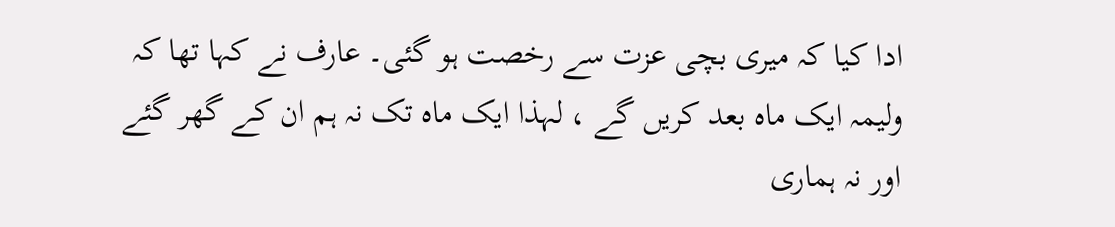ادا کیا کہ میری بچی عزت سے رخصت ہو گئی۔ عارف نے کہا تھا کہ ولیمہ ایک ماہ بعد کریں گے ، لہذا ایک ماہ تک نہ ہم ان کے گھر گئے اور نہ ہماری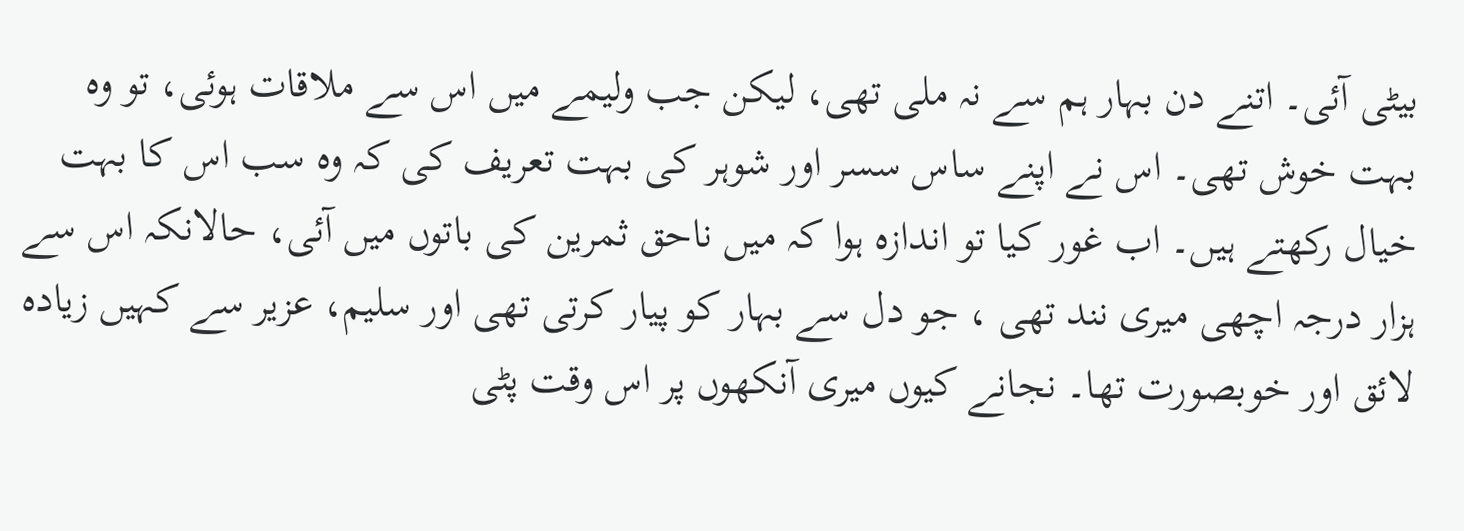بیٹی آئی۔ اتنے دن بہار ہم سے نہ ملی تھی، لیکن جب ولیمے میں اس سے ملاقات ہوئی، تو وہ بہت خوش تھی۔ اس نے اپنے ساس سسر اور شوہر کی بہت تعریف کی کہ وہ سب اس کا بہت خیال رکھتے ہیں۔ اب غور کیا تو اندازہ ہوا کہ میں ناحق ثمرین کی باتوں میں آئی، حالانکہ اس سے ہزار درجہ اچھی میری نند تھی ، جو دل سے بہار کو پیار کرتی تھی اور سلیم، عزیر سے کہیں زیادہ لائق اور خوبصورت تھا۔ نجانے کیوں میری آنکھوں پر اس وقت پٹی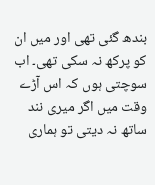بندھ گئی تھی اور میں ان کو پرکھ نہ سکی تھی۔ اب سوچتی ہوں کہ اس آڑے وقت میں اگر میری نند ساتھ نہ دیتی تو ہماری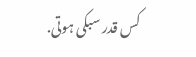کس قدر سبکی ہوتی.